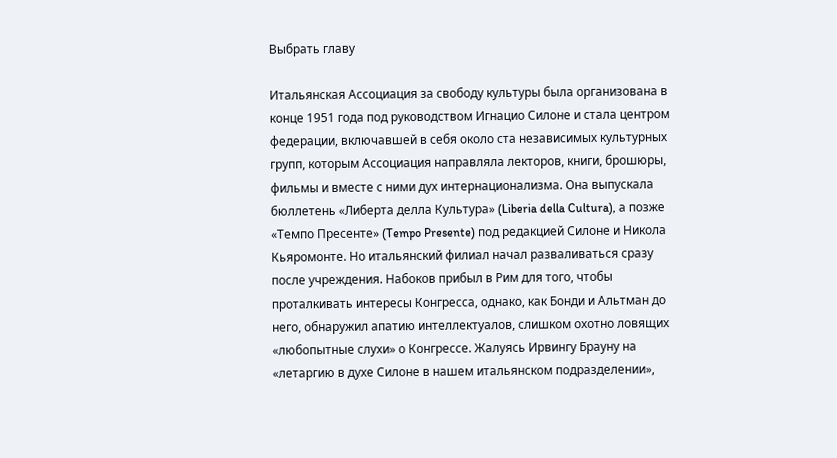Выбрать главу

Итальянская Ассоциация за свободу культуры была организована в конце 1951 года под руководством Игнацио Силоне и стала центром федерации, включавшей в себя около ста независимых культурных групп, которым Ассоциация направляла лекторов, книги, брошюры, фильмы и вместе с ними дух интернационализма. Она выпускала бюллетень «Либерта делла Культура» (Liberia della Cultura), а позже «Темпо Пресенте» (Tempo Presente) под редакцией Силоне и Никола Кьяромонте. Но итальянский филиал начал разваливаться сразу после учреждения. Набоков прибыл в Рим для того, чтобы проталкивать интересы Конгресса, однако, как Бонди и Альтман до него, обнаружил апатию интеллектуалов, слишком охотно ловящих «любопытные слухи» о Конгрессе. Жалуясь Ирвингу Брауну на «летаргию в духе Силоне в нашем итальянском подразделении»,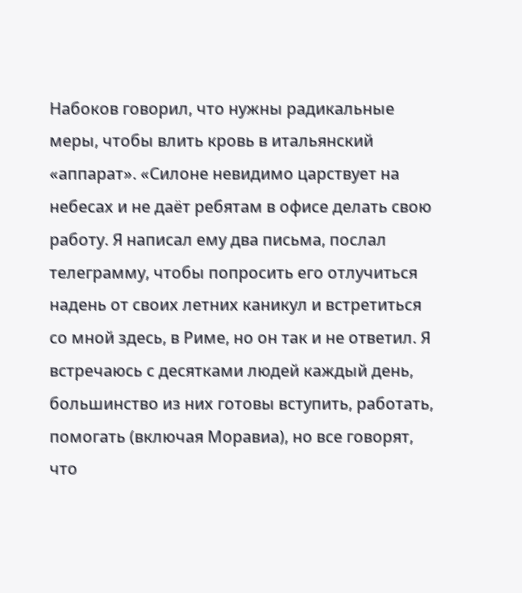Набоков говорил, что нужны радикальные меры, чтобы влить кровь в итальянский «аппарат». «Силоне невидимо царствует на небесах и не даёт ребятам в офисе делать свою работу. Я написал ему два письма, послал телеграмму, чтобы попросить его отлучиться надень от своих летних каникул и встретиться со мной здесь, в Риме, но он так и не ответил. Я встречаюсь с десятками людей каждый день, большинство из них готовы вступить, работать, помогать (включая Моравиа), но все говорят, что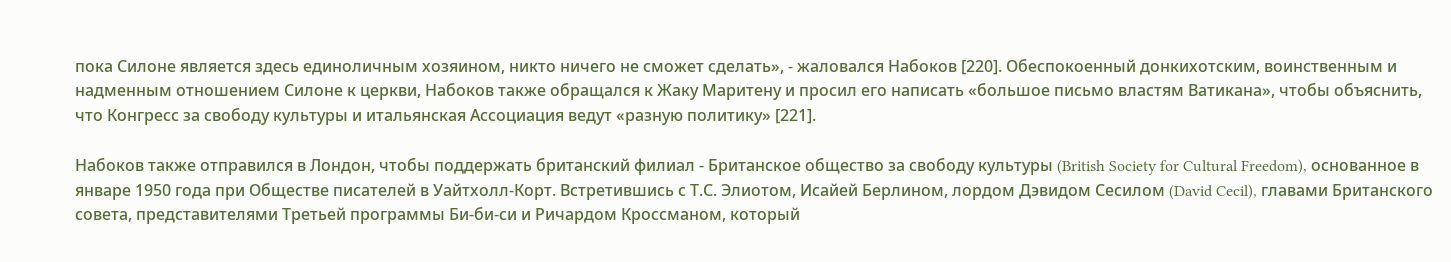пока Силоне является здесь единоличным хозяином, никто ничего не сможет сделать», - жаловался Набоков [220]. Обеспокоенный донкихотским, воинственным и надменным отношением Силоне к церкви, Набоков также обращался к Жаку Маритену и просил его написать «большое письмо властям Ватикана», чтобы объяснить, что Конгресс за свободу культуры и итальянская Ассоциация ведут «разную политику» [221].

Набоков также отправился в Лондон, чтобы поддержать британский филиал - Британское общество за свободу культуры (British Society for Cultural Freedom), основанное в январе 1950 года при Обществе писателей в Уайтхолл-Корт. Встретившись с Т.С. Элиотом, Исайей Берлином, лордом Дэвидом Сесилом (David Cecil), главами Британского совета, представителями Третьей программы Би-би-си и Ричардом Кроссманом, который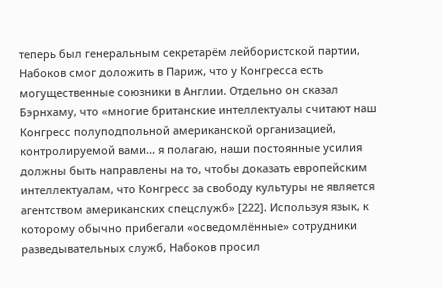теперь был генеральным секретарём лейбористской партии, Набоков смог доложить в Париж, что у Конгресса есть могущественные союзники в Англии. Отдельно он сказал Бэрнхаму, что «многие британские интеллектуалы считают наш Конгресс полуподпольной американской организацией, контролируемой вами... я полагаю, наши постоянные усилия должны быть направлены на то, чтобы доказать европейским интеллектуалам, что Конгресс за свободу культуры не является агентством американских спецслужб» [222]. Используя язык, к которому обычно прибегали «осведомлённые» сотрудники разведывательных служб, Набоков просил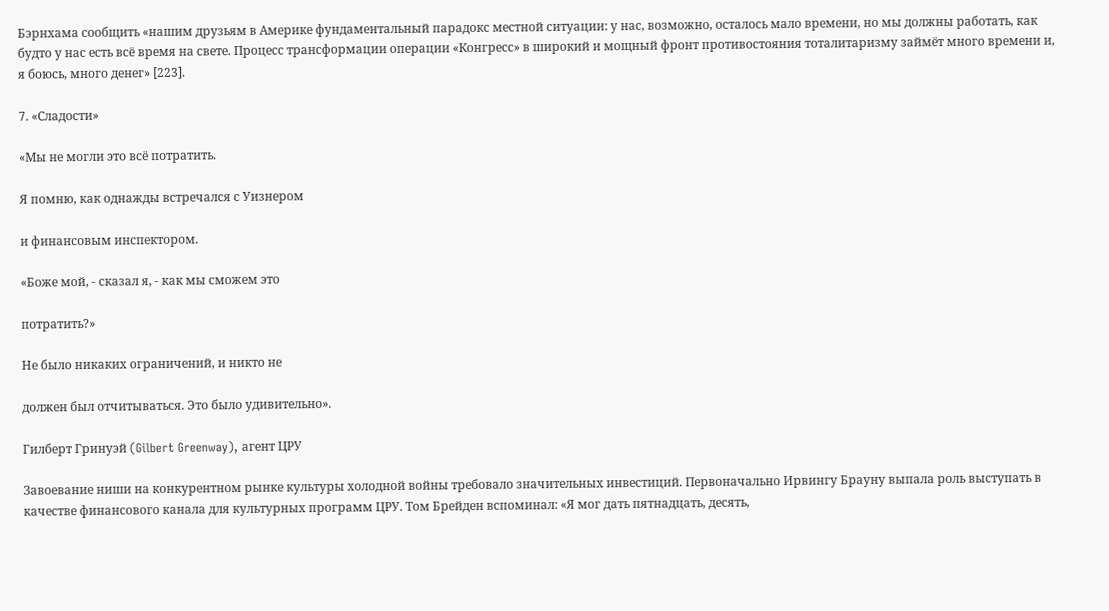Бэрнхама сообщить «нашим друзьям в Америке фундаментальный парадокс местной ситуации: у нас, возможно, осталось мало времени, но мы должны работать, как будто у нас есть всё время на свете. Процесс трансформации операции «Конгресс» в широкий и мощный фронт противостояния тоталитаризму займёт много времени и, я боюсь, много денег» [223].

7. «Сладости»

«Мы не могли это всё потратить.

Я помню, как однажды встречался с Уизнером

и финансовым инспектором.

«Боже мой, - сказал я, - как мы сможем это

потратить?»

Не было никаких ограничений, и никто не

должен был отчитываться. Это было удивительно».

Гилберт Гринуэй (Gilbert Greenway), агент ЦРУ

Завоевание ниши на конкурентном рынке культуры холодной войны требовало значительных инвестиций. Первоначально Ирвингу Брауну выпала роль выступать в качестве финансового канала для культурных программ ЦРУ. Том Брейден вспоминал: «Я мог дать пятнадцать, десять,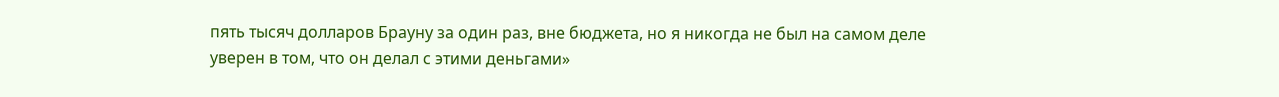пять тысяч долларов Брауну за один раз, вне бюджета, но я никогда не был на самом деле уверен в том, что он делал с этими деньгами»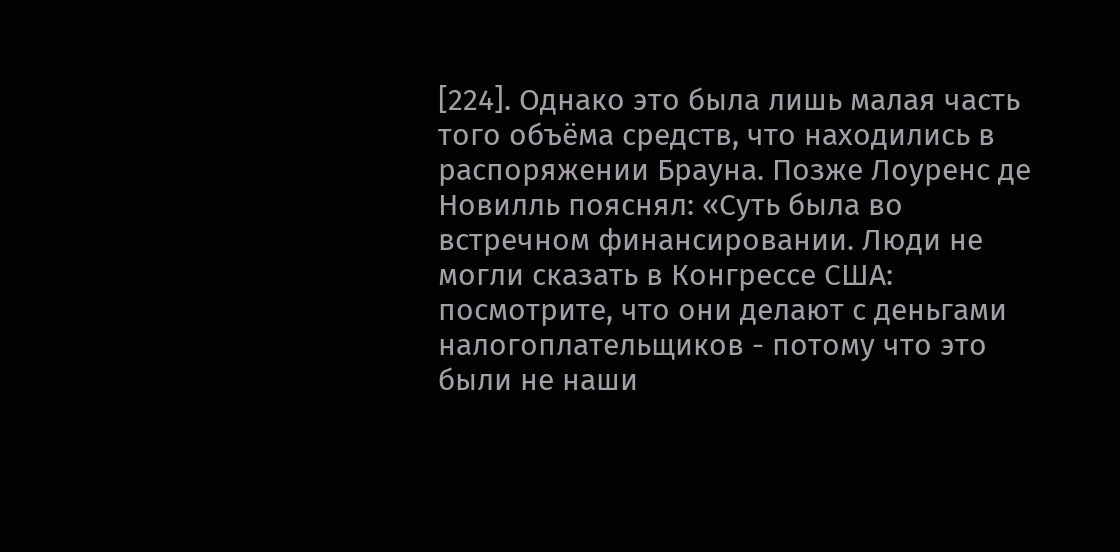[224]. Однако это была лишь малая часть того объёма средств, что находились в распоряжении Брауна. Позже Лоуренс де Новилль пояснял: «Суть была во встречном финансировании. Люди не могли сказать в Конгрессе США: посмотрите, что они делают с деньгами налогоплательщиков - потому что это были не наши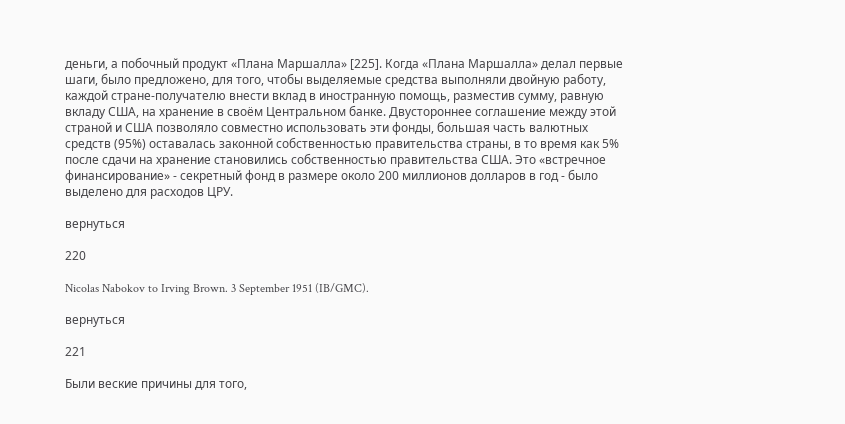деньги, а побочный продукт «Плана Маршалла» [225]. Когда «Плана Маршалла» делал первые шаги, было предложено, для того, чтобы выделяемые средства выполняли двойную работу, каждой стране-получателю внести вклад в иностранную помощь, разместив сумму, равную вкладу США, на хранение в своём Центральном банке. Двустороннее соглашение между этой страной и США позволяло совместно использовать эти фонды, большая часть валютных средств (95%) оставалась законной собственностью правительства страны, в то время как 5% после сдачи на хранение становились собственностью правительства США. Это «встречное финансирование» - секретный фонд в размере около 200 миллионов долларов в год - было выделено для расходов ЦРУ.

вернуться

220

Nicolas Nabokov to Irving Brown. 3 September 1951 (IB/GMC).

вернуться

221

Были веские причины для того,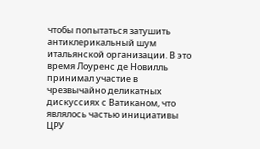чтобы попытаться затушить антиклерикальный шум итальянской организации. В это время Лоуренс де Новилль принимал участие в чрезвычайно деликатных дискуссиях с Ватиканом, что являлось частью инициативы ЦРУ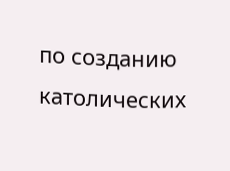по созданию католических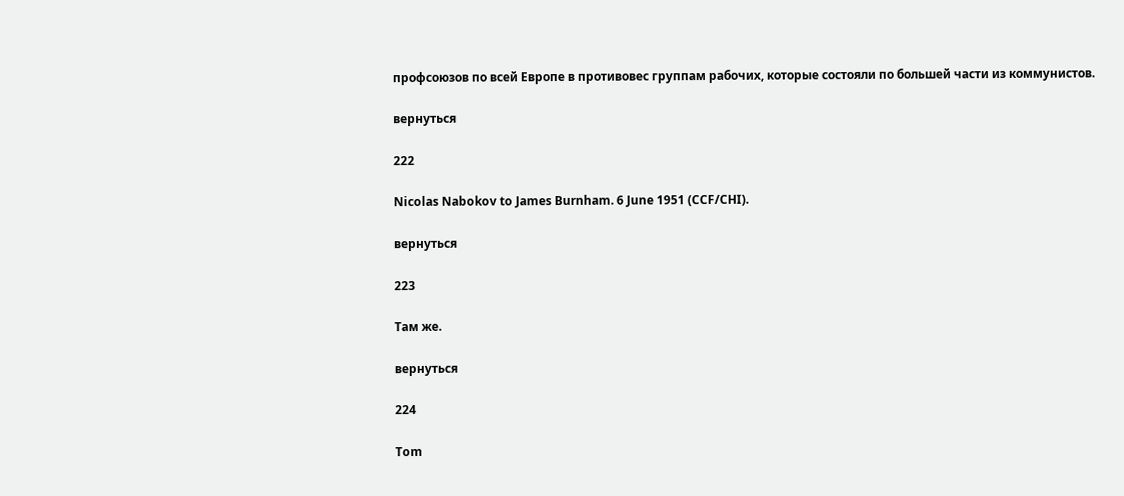профсоюзов по всей Европе в противовес группам рабочих, которые состояли по большей части из коммунистов.

вернуться

222

Nicolas Nabokov to James Burnham. 6 June 1951 (CCF/CHI).

вернуться

223

Там же.

вернуться

224

Tom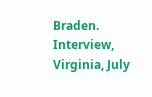Braden. Interview, Virginia, July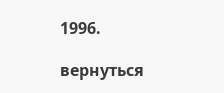1996.

вернуться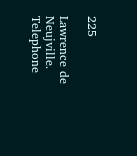225

Lawrence de Neujville. Telephone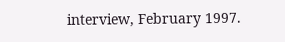interview, February 1997.